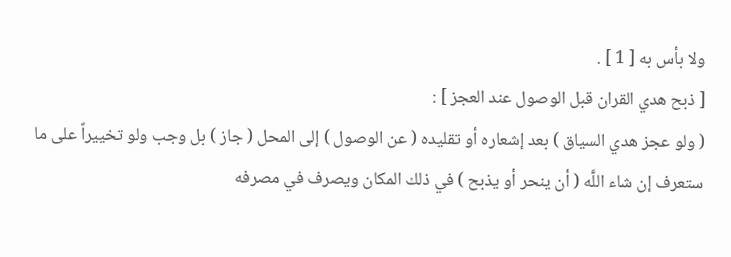ولا بأس به [ 1 ] .
[ ذبح هدي القران قبل الوصول عند العجز ] :
( ولو عجز هدي السياق ) بعد إشعاره أو تقليده ( عن الوصول ) إلى المحل ( جاز ) بل وجب ولو تخييراً على ما ستعرف إن شاء اللَّه ( أن ينحر أو يذبح ) في ذلك المكان ويصرف في مصرفه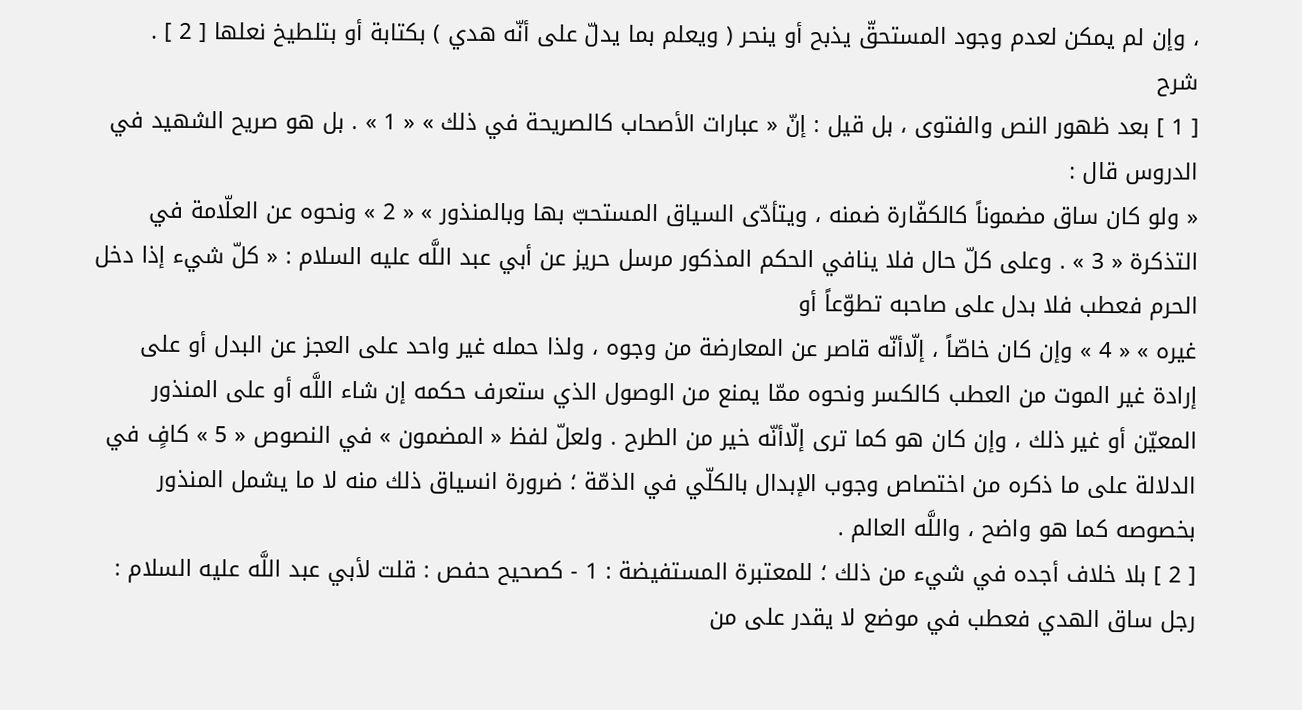، وإن لم يمكن لعدم وجود المستحقّ يذبح أو ينحر ( ويعلم بما يدلّ على أنّه هدي ) بكتابة أو بتلطيخ نعلها [ 2 ] .
شرح
[ 1 ] بعد ظهور النص والفتوى ، بل قيل : إنّ « عبارات الأصحاب كالصريحة في ذلك » « 1 » . بل هو صريح الشهيد في الدروس قال :
« ولو كان ساق مضموناً كالكفّارة ضمنه ، ويتأدّى السياق المستحبّ بها وبالمنذور » « 2 » ونحوه عن العلّامة في التذكرة « 3 » . وعلى كلّ حال فلا ينافي الحكم المذكور مرسل حريز عن أبي عبد اللَّه عليه السلام : « كلّ شيء إذا دخل الحرم فعطب فلا بدل على صاحبه تطوّعاً أو
غيره » « 4 » وإن كان خاصّاً ، إلّاأنّه قاصر عن المعارضة من وجوه ، ولذا حمله غير واحد على العجز عن البدل أو على إرادة غير الموت من العطب كالكسر ونحوه ممّا يمنع من الوصول الذي ستعرف حكمه إن شاء اللَّه أو على المنذور المعيّن أو غير ذلك ، وإن كان هو كما ترى إلّاأنّه خير من الطرح . ولعلّ لفظ « المضمون » في النصوص « 5 » كافٍ في الدلالة على ما ذكره من اختصاص وجوب الإبدال بالكلّي في الذمّة ؛ ضرورة انسياق ذلك منه لا ما يشمل المنذور بخصوصه كما هو واضح ، واللَّه العالم .
[ 2 ] بلا خلاف أجده في شيء من ذلك ؛ للمعتبرة المستفيضة : 1 - كصحيح حفص : قلت لأبي عبد اللَّه عليه السلام : رجل ساق الهدي فعطب في موضع لا يقدر على من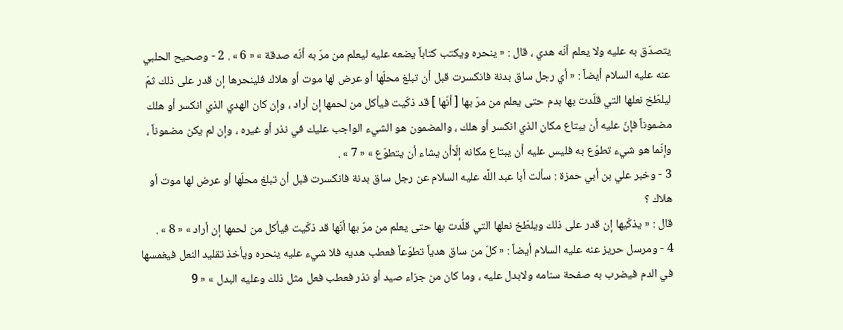يتصدّق به عليه ولا يعلم أنّه هدي ، قال : « ينحره ويكتب كتاباً يضعه عليه ليعلم من مرّ به أنّه صدقة » « 6 » . 2 - وصحيح الحلبي عنه عليه السلام أيضاً : « أي رجل ساق بدنة فانكسرت قبل أن تبلغ محلّها أو عرض لها موت أو هلاك فلينحرها إن قدر على ذلك ثمّ ليلطّخ نعلها التي قلّدت بها بدم حتى يعلم من مرّ بها [ أنّها ] قد ذكّيت فيأكل من لحمها إن أراد ، وإن كان الهدي الذي انكسر أو هلك مضموناً فإنّ عليه أن يبتاع مكان الذي انكسر أو هلك ، والمضمون هو الشيء الواجب عليك في نذر أو غيره ، وإن لم يكن مضموناً ، وإنّما هو شيء تطوّع به فليس عليه أن يبتاع مكانه إلّاأن يشاء أن يتطوّع » « 7 » .
3 - وخبر علي بن أبي حمزة : سألت أبا عبد اللَّه عليه السلام عن رجل ساق بدنة فانكسرت قبل أن تبلغ محلّها أو عرض لها موت أو هلاك ؟
قال : « يذكّيها إن قدر على ذلك ويلطّخ نعلها التي قلّدت بها حتى يعلم من مرّ بها أنّها قد ذكّيت فيأكل من لحمها إن أراد » « 8 » .
4 - ومرسل حريز عنه عليه السلام أيضاً : « كلّ من ساق هدياً تطوّعاً فعطب هديه فلا شيء عليه ينحره ويأخذ تقليد النعل فيغمسها في الدم فيضرب به صفحة سنامه ولابدل عليه ، وما كان من جزاء صيد أو نذر فعطب فعل مثل ذلك وعليه البدل » « 9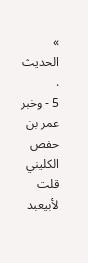» الحديث .
5 - وخبر عمر بن حفص الكليني قلت لأبيعبد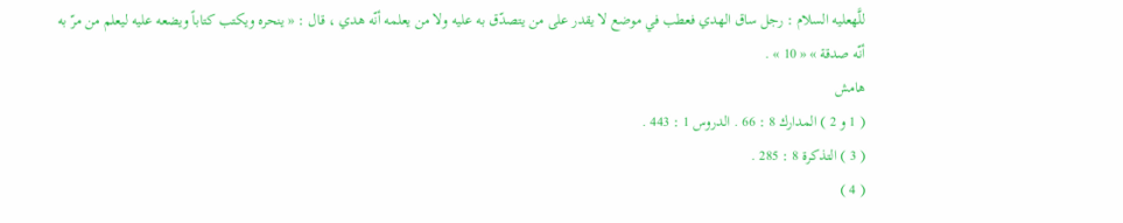للَّهعليه السلام : رجل ساق الهدي فعطب في موضع لا يقدر على من يتصدّق به عليه ولا من يعلمه أنّه هدي ، قال : « ينحره ويكتب كتاباً ويضعه عليه ليعلم من مرّ به أنّه صدقة » « 10 » .
هامش
( 1 و 2 ) المدارك 8 : 66 . الدروس 1 : 443 .
( 3 ) التذكرة 8 : 285 .
( 4 )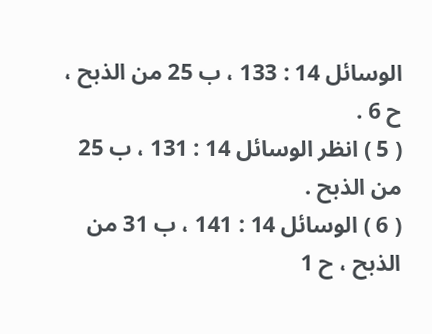الوسائل 14 : 133 ، ب 25 من الذبح ، ح 6 .
( 5 ) انظر الوسائل 14 : 131 ، ب 25 من الذبح .
( 6 ) الوسائل 14 : 141 ، ب 31 من الذبح ، ح 1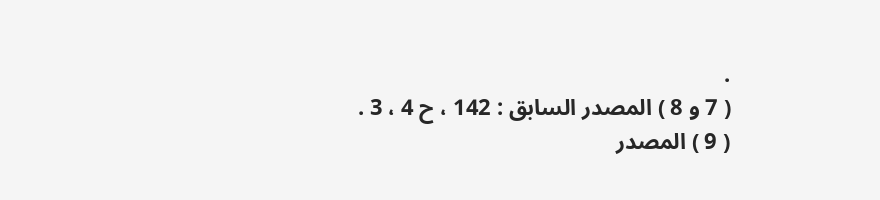.
( 7 و 8 ) المصدر السابق : 142 ، ح 4 ، 3 .
( 9 ) المصدر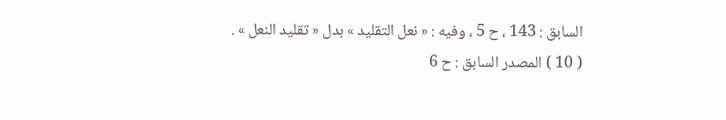السابق : 143 ، ح 5 ، وفيه : « نعل التقليد » بدل « تقليد النعل » .
( 10 ) المصدر السابق : ح 6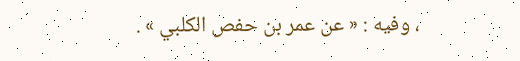، وفيه : « عن عمر بن حفص الكلبي » .